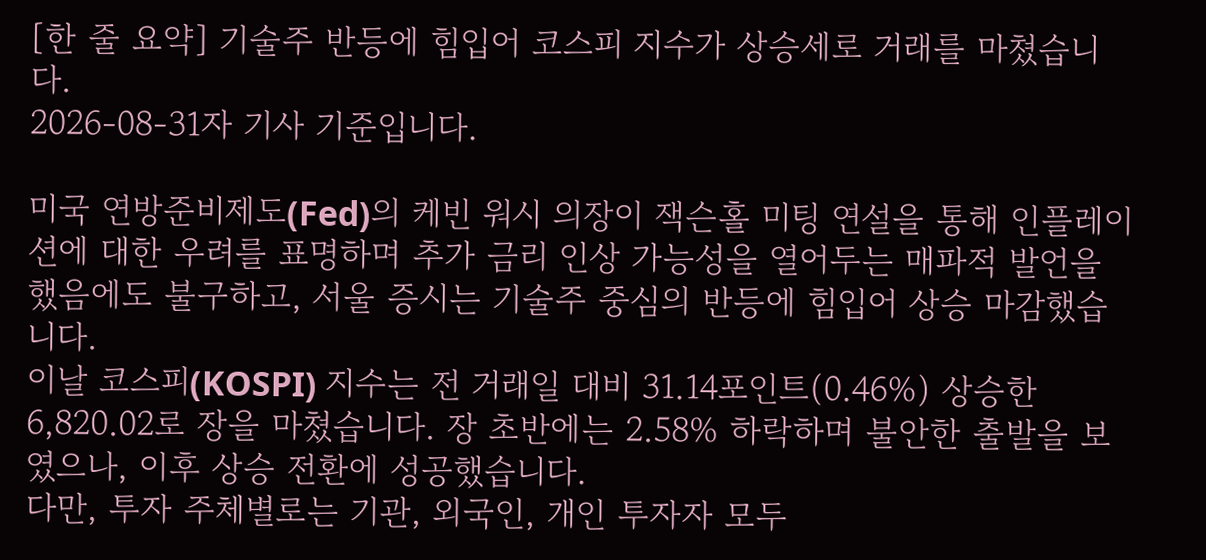[한 줄 요약] 기술주 반등에 힘입어 코스피 지수가 상승세로 거래를 마쳤습니다.
2026-08-31자 기사 기준입니다.

미국 연방준비제도(Fed)의 케빈 워시 의장이 잭슨홀 미팅 연설을 통해 인플레이션에 대한 우려를 표명하며 추가 금리 인상 가능성을 열어두는 매파적 발언을 했음에도 불구하고, 서울 증시는 기술주 중심의 반등에 힘입어 상승 마감했습니다.
이날 코스피(KOSPI) 지수는 전 거래일 대비 31.14포인트(0.46%) 상승한 6,820.02로 장을 마쳤습니다. 장 초반에는 2.58% 하락하며 불안한 출발을 보였으나, 이후 상승 전환에 성공했습니다.
다만, 투자 주체별로는 기관, 외국인, 개인 투자자 모두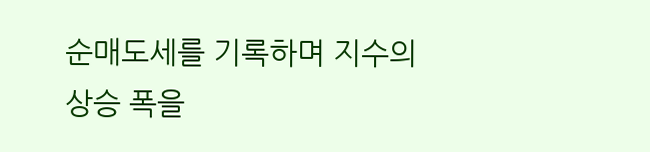순매도세를 기록하며 지수의 상승 폭을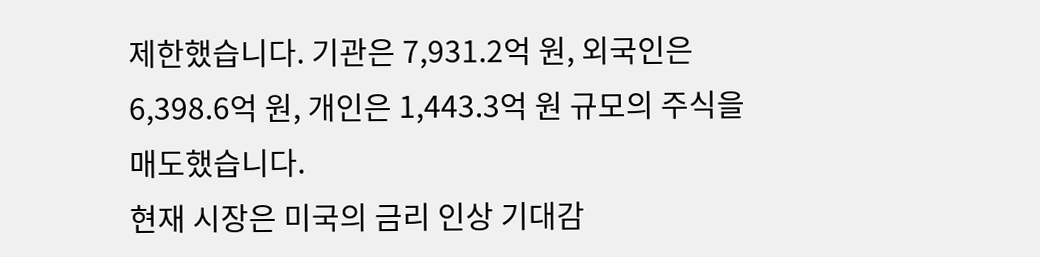제한했습니다. 기관은 7,931.2억 원, 외국인은 6,398.6억 원, 개인은 1,443.3억 원 규모의 주식을 매도했습니다.
현재 시장은 미국의 금리 인상 기대감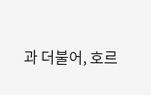과 더불어, 호르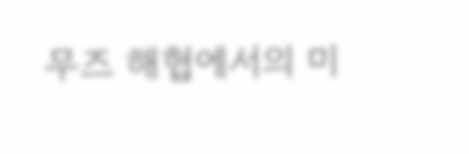무즈 해협에서의 미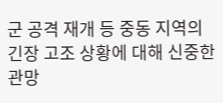군 공격 재개 등 중동 지역의 긴장 고조 상황에 대해 신중한 관망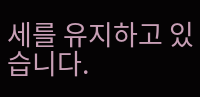세를 유지하고 있습니다.